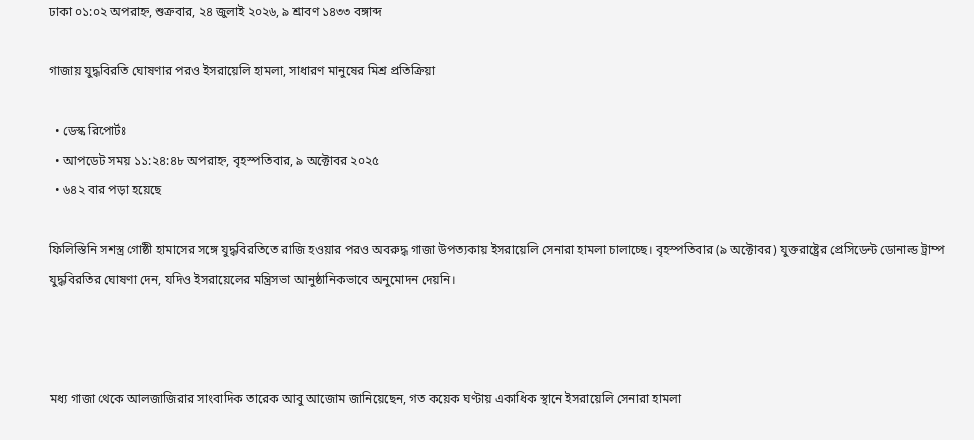ঢাকা ০১:০২ অপরাহ্ন, শুক্রবার, ২৪ জুলাই ২০২৬, ৯ শ্রাবণ ১৪৩৩ বঙ্গাব্দ

গাজায় যুদ্ধবিরতি ঘোষণার পরও ইসরায়েলি হামলা, সাধারণ মানুষের মিশ্র প্রতিক্রিয়া

  • ডেস্ক রিপোর্টঃ
  • আপডেট সময় ১১:২৪:৪৮ অপরাহ্ন, বৃহস্পতিবার, ৯ অক্টোবর ২০২৫
  • ৬৪২ বার পড়া হয়েছে

ফিলিস্তিনি সশস্ত্র গোষ্ঠী হামাসের সঙ্গে যুদ্ধবিরতিতে রাজি হওয়ার পরও অবরুদ্ধ গাজা উপত্যকায় ইসরায়েলি সেনারা হামলা চালাচ্ছে। বৃহস্পতিবার (৯ অক্টোবর) যুক্তরাষ্ট্রের প্রেসিডেন্ট ডোনাল্ড ট্রাম্প যুদ্ধবিরতির ঘোষণা দেন, যদিও ইসরায়েলের মন্ত্রিসভা আনুষ্ঠানিকভাবে অনুমোদন দেয়নি।



মধ্য গাজা থেকে আলজাজিরার সাংবাদিক তারেক আবু আজোম জানিয়েছেন, গত কয়েক ঘণ্টায় একাধিক স্থানে ইসরায়েলি সেনারা হামলা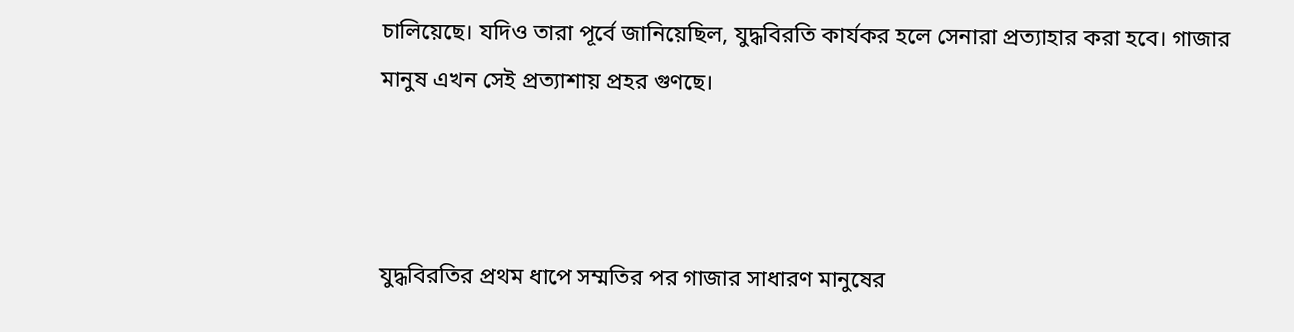চালিয়েছে। যদিও তারা পূর্বে জানিয়েছিল, যুদ্ধবিরতি কার্যকর হলে সেনারা প্রত্যাহার করা হবে। গাজার মানুষ এখন সেই প্রত্যাশায় প্রহর গুণছে।



যুদ্ধবিরতির প্রথম ধাপে সম্মতির পর গাজার সাধারণ মানুষের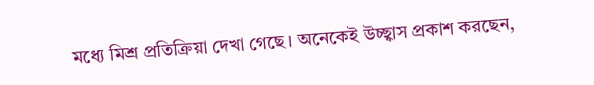মধ্যে মিশ্র প্রতিক্রিয়া দেখা গেছে। অনেকেই উচ্ছ্বাস প্রকাশ করছেন,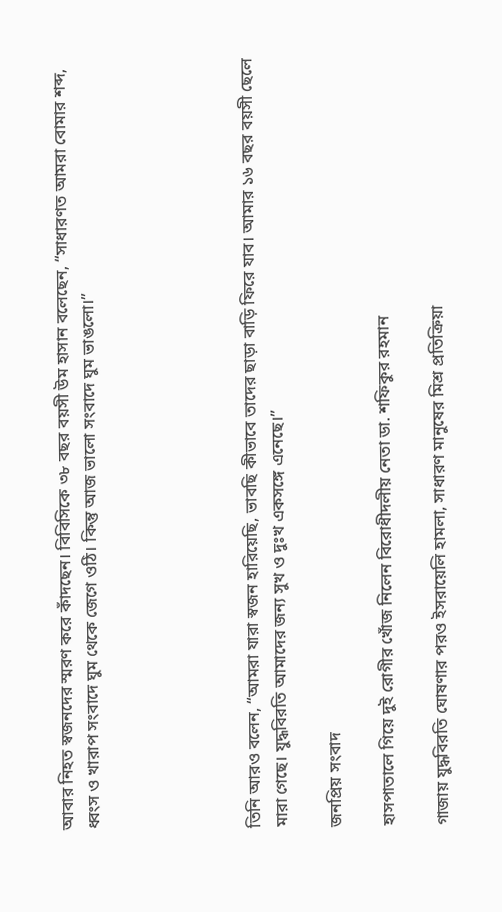আবার নিহত স্বজনদের স্মরণ করে কাঁদছেন। বিবিসিকে ৩৮ বছর বয়সী উম হাসান বলেছেন, “সাধারণত আমরা বোমার শব্দ, ধ্বংস ও খারাপ সংবাদে ঘুম থেকে জেগে ওঠি। কিন্তু আজ ভালো সংবাদে ঘুম ভাঙলো।”





তিনি আরও বলেন, “আমরা যারা স্বজন হারিয়েছি, ভাবছি কীভাবে তাদের ছাড়া বাড়ি ফিরে যাব। আমার ১৬ বছর বয়সী ছেলে মারা গেছে। যুদ্ধবিরতি আমাদের জন্য সুখ ও দুঃখ একসঙ্গে এনেছে।”

জনপ্রিয় সংবাদ

হাসপাতালে গিয়ে দুই রোগীর খোঁজ নিলেন বিরোধীদলীয় নেতা ডা. শফিকুর রহমান

গাজায় যুদ্ধবিরতি ঘোষণার পরও ইসরায়েলি হামলা, সাধারণ মানুষের মিশ্র প্রতিক্রিয়া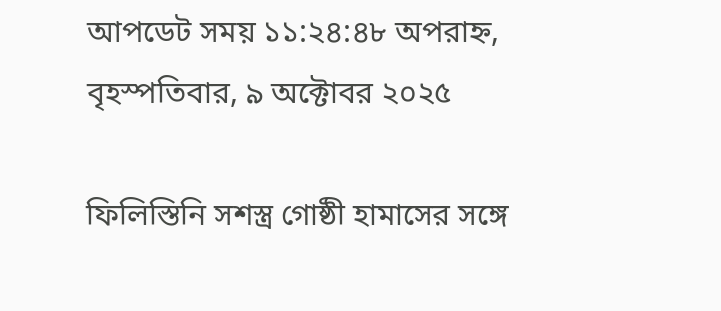আপডেট সময় ১১:২৪:৪৮ অপরাহ্ন, বৃহস্পতিবার, ৯ অক্টোবর ২০২৫

ফিলিস্তিনি সশস্ত্র গোষ্ঠী হামাসের সঙ্গে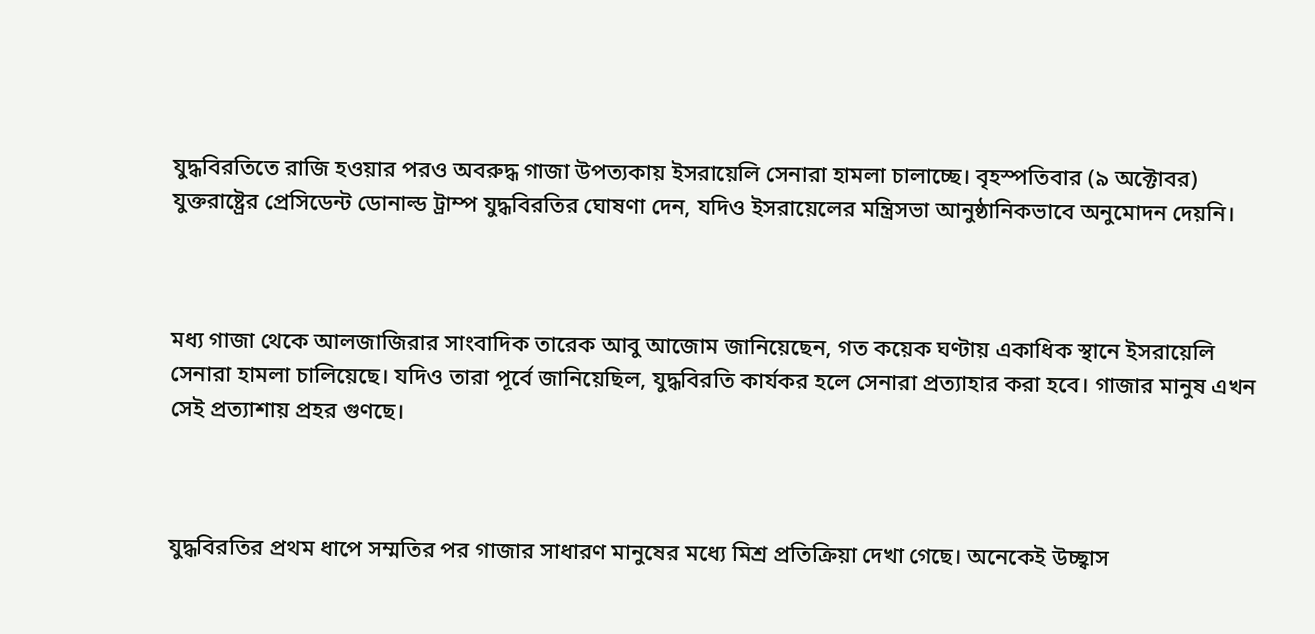যুদ্ধবিরতিতে রাজি হওয়ার পরও অবরুদ্ধ গাজা উপত্যকায় ইসরায়েলি সেনারা হামলা চালাচ্ছে। বৃহস্পতিবার (৯ অক্টোবর) যুক্তরাষ্ট্রের প্রেসিডেন্ট ডোনাল্ড ট্রাম্প যুদ্ধবিরতির ঘোষণা দেন, যদিও ইসরায়েলের মন্ত্রিসভা আনুষ্ঠানিকভাবে অনুমোদন দেয়নি।



মধ্য গাজা থেকে আলজাজিরার সাংবাদিক তারেক আবু আজোম জানিয়েছেন, গত কয়েক ঘণ্টায় একাধিক স্থানে ইসরায়েলি সেনারা হামলা চালিয়েছে। যদিও তারা পূর্বে জানিয়েছিল, যুদ্ধবিরতি কার্যকর হলে সেনারা প্রত্যাহার করা হবে। গাজার মানুষ এখন সেই প্রত্যাশায় প্রহর গুণছে।



যুদ্ধবিরতির প্রথম ধাপে সম্মতির পর গাজার সাধারণ মানুষের মধ্যে মিশ্র প্রতিক্রিয়া দেখা গেছে। অনেকেই উচ্ছ্বাস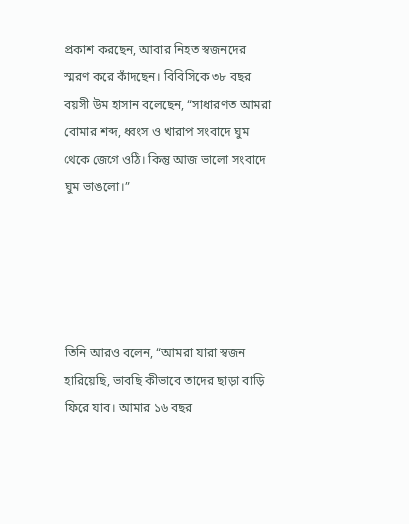প্রকাশ করছেন, আবার নিহত স্বজনদের স্মরণ করে কাঁদছেন। বিবিসিকে ৩৮ বছর বয়সী উম হাসান বলেছেন, “সাধারণত আমরা বোমার শব্দ, ধ্বংস ও খারাপ সংবাদে ঘুম থেকে জেগে ওঠি। কিন্তু আজ ভালো সংবাদে ঘুম ভাঙলো।”





তিনি আরও বলেন, “আমরা যারা স্বজন হারিয়েছি, ভাবছি কীভাবে তাদের ছাড়া বাড়ি ফিরে যাব। আমার ১৬ বছর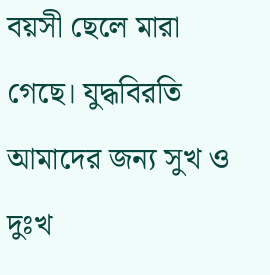বয়সী ছেলে মারা গেছে। যুদ্ধবিরতি আমাদের জন্য সুখ ও দুঃখ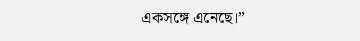একসঙ্গে এনেছে।”